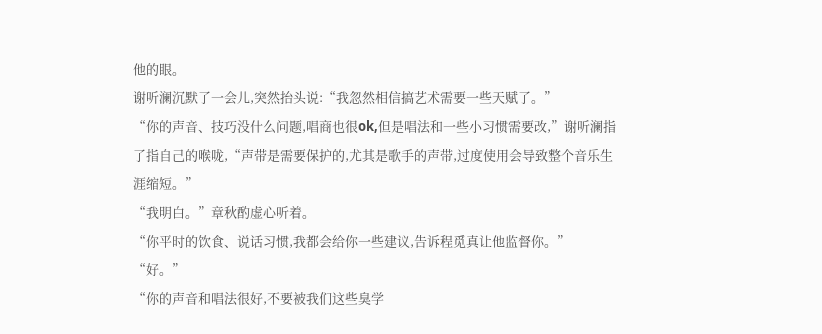他的眼。
谢听澜沉默了一会儿,突然抬头说:“我忽然相信搞艺术需要一些天赋了。”
“你的声音、技巧没什么问题,唱商也很ok,但是唱法和一些小习惯需要改,”谢听澜指了指自己的喉咙,“声带是需要保护的,尤其是歌手的声带,过度使用会导致整个音乐生涯缩短。”
“我明白。”章秋酌虚心听着。
“你平时的饮食、说话习惯,我都会给你一些建议,告诉程觅真让他监督你。”
“好。”
“你的声音和唱法很好,不要被我们这些臭学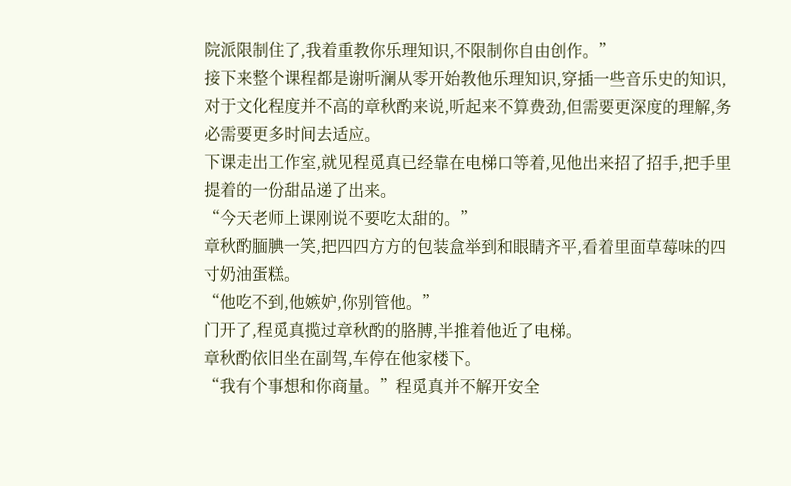院派限制住了,我着重教你乐理知识,不限制你自由创作。”
接下来整个课程都是谢听澜从零开始教他乐理知识,穿插一些音乐史的知识,对于文化程度并不高的章秋酌来说,听起来不算费劲,但需要更深度的理解,务必需要更多时间去适应。
下课走出工作室,就见程觅真已经靠在电梯口等着,见他出来招了招手,把手里提着的一份甜品递了出来。
“今天老师上课刚说不要吃太甜的。”
章秋酌腼腆一笑,把四四方方的包装盒举到和眼睛齐平,看着里面草莓味的四寸奶油蛋糕。
“他吃不到,他嫉妒,你别管他。”
门开了,程觅真揽过章秋酌的胳膊,半推着他近了电梯。
章秋酌依旧坐在副驾,车停在他家楼下。
“我有个事想和你商量。”程觅真并不解开安全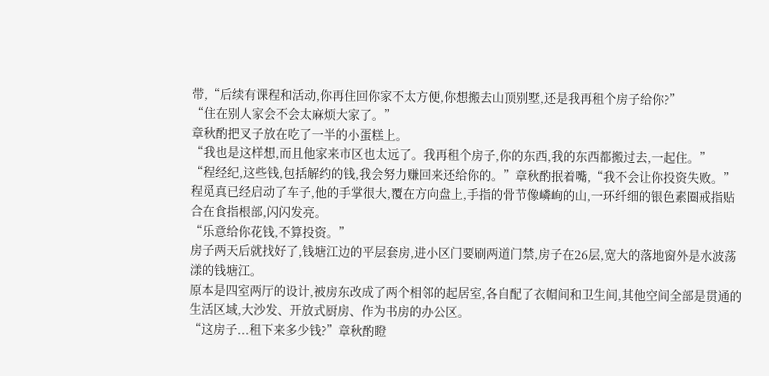带,“后续有课程和活动,你再住回你家不太方便,你想搬去山顶别墅,还是我再租个房子给你?”
“住在别人家会不会太麻烦大家了。”
章秋酌把叉子放在吃了一半的小蛋糕上。
“我也是这样想,而且他家来市区也太远了。我再租个房子,你的东西,我的东西都搬过去,一起住。”
“程经纪,这些钱,包括解约的钱,我会努力赚回来还给你的。”章秋酌抿着嘴,“我不会让你投资失败。”
程觅真已经启动了车子,他的手掌很大,覆在方向盘上,手指的骨节像嶙峋的山,一环纤细的银色素圈戒指贴合在食指根部,闪闪发亮。
“乐意给你花钱,不算投资。”
房子两天后就找好了,钱塘江边的平层套房,进小区门要刷两道门禁,房子在26层,宽大的落地窗外是水波荡漾的钱塘江。
原本是四室两厅的设计,被房东改成了两个相邻的起居室,各自配了衣帽间和卫生间,其他空间全部是贯通的生活区域,大沙发、开放式厨房、作为书房的办公区。
“这房子...租下来多少钱?”章秋酌瞪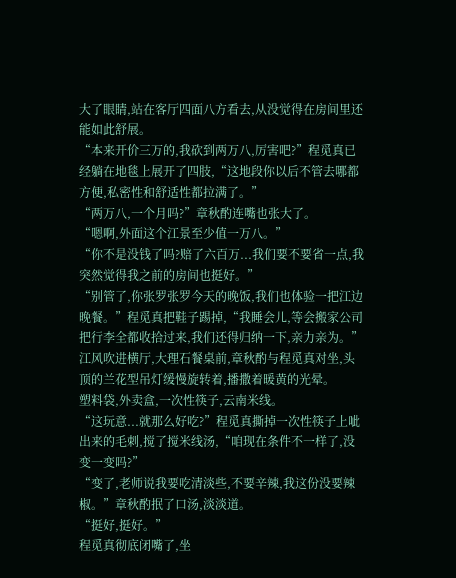大了眼睛,站在客厅四面八方看去,从没觉得在房间里还能如此舒展。
“本来开价三万的,我砍到两万八,厉害吧?”程觅真已经躺在地毯上展开了四肢,“这地段你以后不管去哪都方便,私密性和舒适性都拉满了。”
“两万八,一个月吗?”章秋酌连嘴也张大了。
“嗯啊,外面这个江景至少值一万八。”
“你不是没钱了吗?赔了六百万...我们要不要省一点,我突然觉得我之前的房间也挺好。”
“别管了,你张罗张罗今天的晚饭,我们也体验一把江边晚餐。”程觅真把鞋子踢掉,“我睡会儿,等会搬家公司把行李全都收拾过来,我们还得归纳一下,亲力亲为。”
江风吹进横厅,大理石餐桌前,章秋酌与程觅真对坐,头顶的兰花型吊灯缓慢旋转着,播撒着暖黄的光晕。
塑料袋,外卖盒,一次性筷子,云南米线。
“这玩意...就那么好吃?”程觅真撕掉一次性筷子上呲出来的毛刺,搅了搅米线汤,“咱现在条件不一样了,没变一变吗?”
“变了,老师说我要吃清淡些,不要辛辣,我这份没要辣椒。”章秋酌抿了口汤,淡淡道。
“挺好,挺好。”
程觅真彻底闭嘴了,坐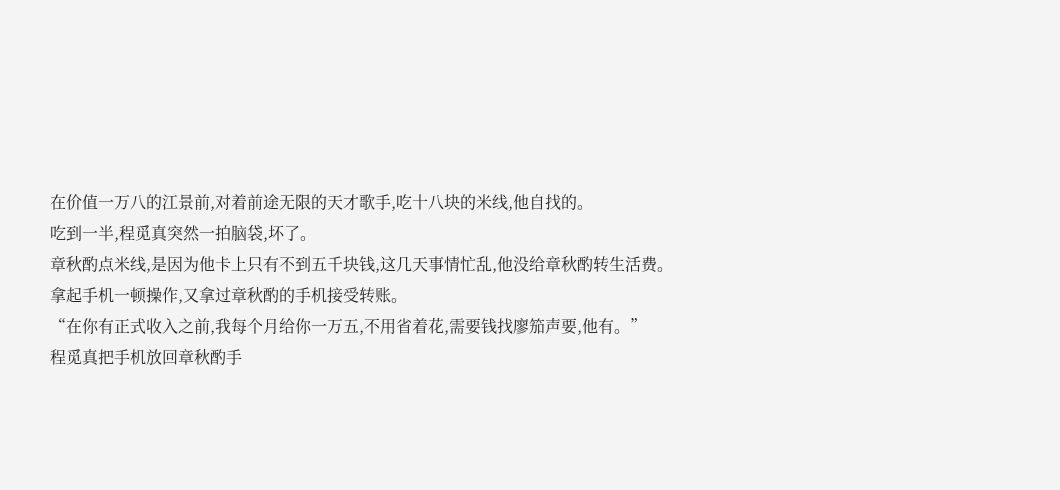在价值一万八的江景前,对着前途无限的天才歌手,吃十八块的米线,他自找的。
吃到一半,程觅真突然一拍脑袋,坏了。
章秋酌点米线,是因为他卡上只有不到五千块钱,这几天事情忙乱,他没给章秋酌转生活费。
拿起手机一顿操作,又拿过章秋酌的手机接受转账。
“在你有正式收入之前,我每个月给你一万五,不用省着花,需要钱找廖笳声要,他有。”
程觅真把手机放回章秋酌手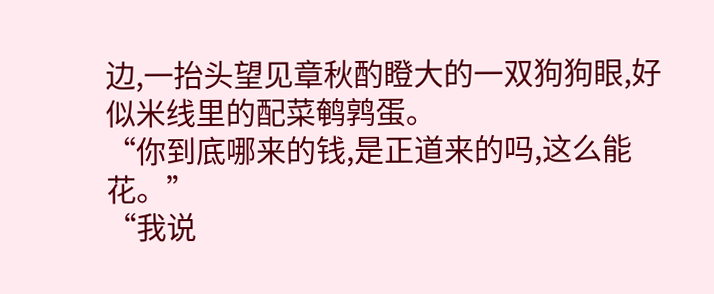边,一抬头望见章秋酌瞪大的一双狗狗眼,好似米线里的配菜鹌鹑蛋。
“你到底哪来的钱,是正道来的吗,这么能花。”
“我说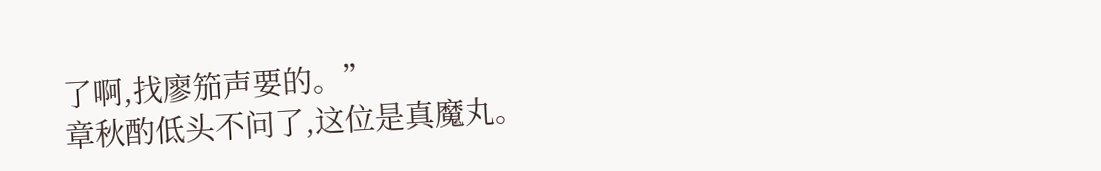了啊,找廖笳声要的。”
章秋酌低头不问了,这位是真魔丸。